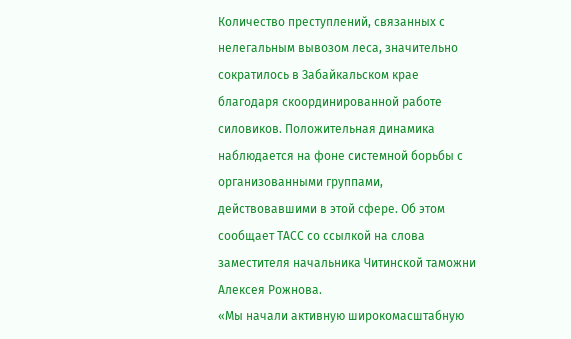Количество преступлений, связанных с нелегальным вывозом леса, значительно сократилось в Забайкальском крае благодаря скоординированной работе силовиков. Положительная динамика наблюдается на фоне системной борьбы с организованными группами, действовавшими в этой сфере. Об этом сообщает ТАСС со ссылкой на слова заместителя начальника Читинской таможни Алексея Рожнова.
«Мы начали активную широкомасштабную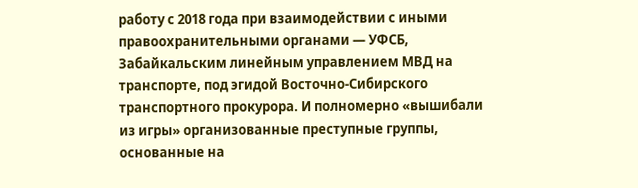работу с 2018 года при взаимодействии с иными правоохранительными органами — УФСБ, Забайкальским линейным управлением МВД на транспорте, под эгидой Восточно-Сибирского транспортного прокурора. И полномерно «вышибали из игры» организованные преступные группы, основанные на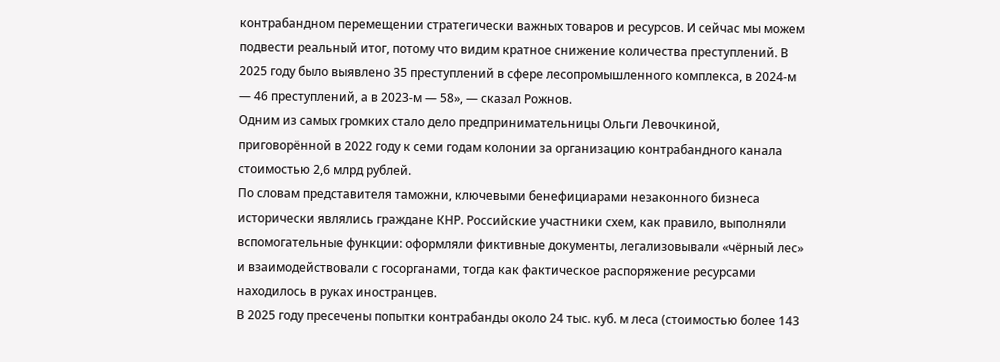контрабандном перемещении стратегически важных товаров и ресурсов. И сейчас мы можем подвести реальный итог, потому что видим кратное снижение количества преступлений. В 2025 году было выявлено 35 преступлений в сфере лесопромышленного комплекса, в 2024-м — 46 преступлений, а в 2023-м — 58», — сказал Рожнов.
Одним из самых громких стало дело предпринимательницы Ольги Левочкиной, приговорённой в 2022 году к семи годам колонии за организацию контрабандного канала стоимостью 2,6 млрд рублей.
По словам представителя таможни, ключевыми бенефициарами незаконного бизнеса исторически являлись граждане КНР. Российские участники схем, как правило, выполняли вспомогательные функции: оформляли фиктивные документы, легализовывали «чёрный лес» и взаимодействовали с госорганами, тогда как фактическое распоряжение ресурсами находилось в руках иностранцев.
В 2025 году пресечены попытки контрабанды около 24 тыс. куб. м леса (стоимостью более 143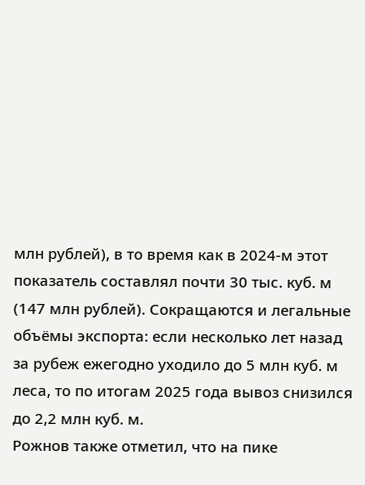млн рублей), в то время как в 2024-м этот показатель составлял почти 30 тыс. куб. м (147 млн рублей). Сокращаются и легальные объёмы экспорта: если несколько лет назад за рубеж ежегодно уходило до 5 млн куб. м леса, то по итогам 2025 года вывоз снизился до 2,2 млн куб. м.
Рожнов также отметил, что на пике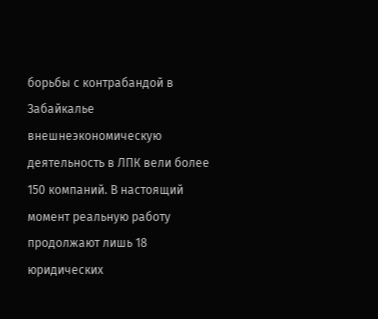борьбы с контрабандой в Забайкалье внешнеэкономическую деятельность в ЛПК вели более 150 компаний. В настоящий момент реальную работу продолжают лишь 18 юридических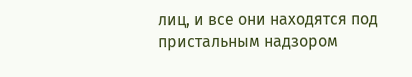лиц, и все они находятся под пристальным надзором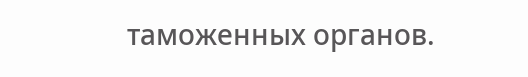таможенных органов.